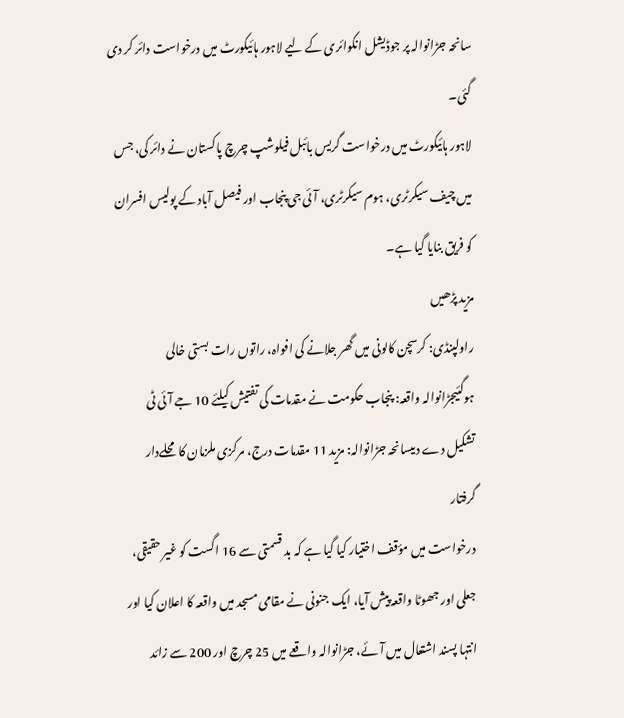سانحہ جڑانوالہ پر جوڈیشل انکوائری کے لیے لاہور ہائیکورٹ میں درخواست دائر کر دی گئی۔
لاہور ہائیکورٹ میں درخواست گریس بائبل فیلوشپ چرچ پاکستان نے دائر کی، جس میں چیف سیکرٹری، ہوم سیکرٹری، آئی جی پنجاب اور فیصل آباد کے پولیس افسران کو فریق بنایا گیا ہے۔
مزید پڑھیں
راولپنڈی: کرسچن کالونی میں گھر جلانے کی افواہ، راتوں رات بستی خالی
ہوگئیجڑانوالہ واقعہ: پنجاب حکومت نے مقدمات کی تفتیش کیلئے 10 جے آئی ٹی
تشکیل دے دیںسانحہ جڑانوالہ: مزید 11 مقدمات درج، مرکزی ملزمان کا محلےدار
گرفتار
درخواست میں مؤقف اختیار کیا گیا ہے کہ بد قسمتی سے 16 اگست کو غیر حقیقی، جعلی اور جھوٹا واقعہ پیش آیا، ایک جنونی نے مقامی مسجد میں واقعہ کا اعلان کیا اور انتہا پسند اشتعال میں آئے، جڑانوالہ واقعے میں 25 چرچ اور 200 سے زائد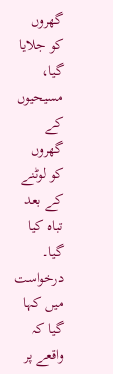گھروں کو جلایا گیا، مسیحیوں کے گھروں کو لوٹنے کے بعد تباہ کیا گیا۔
درخواست میں کہا گیا کہ واقعے پر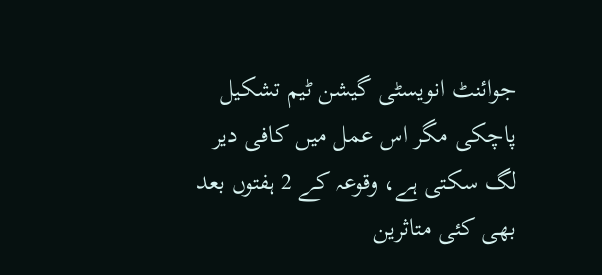جوائنٹ انویسٹی گیشن ٹیم تشکیل پاچکی مگر اس عمل میں کافی دیر لگ سکتی ہے، وقوعہ کے 2 ہفتوں بعد بھی کئی متاثرین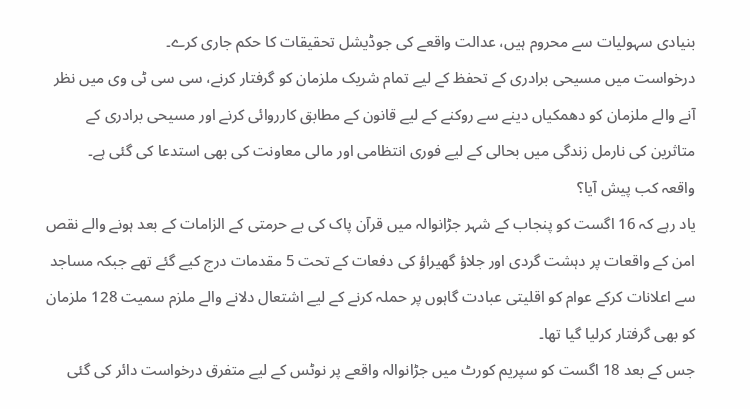بنیادی سہولیات سے محروم ہیں، عدالت واقعے کی جوڈیشل تحقیقات کا حکم جاری کرے۔
درخواست میں مسیحی برادری کے تحفظ کے لیے تمام شریک ملزمان کو گرفتار کرنے، سی سی ٹی وی میں نظر آنے والے ملزمان کو دھمکیاں دینے سے روکنے کے لیے قانون کے مطابق کارروائی کرنے اور مسیحی برادری کے متاثرین کی نارمل زندگی میں بحالی کے لیے فوری انتظامی اور مالی معاونت کی بھی استدعا کی گئی ہے۔
واقعہ کب پیش آیا؟
یاد رہے کہ 16 اگست کو پنجاب کے شہر جڑانوالہ میں قرآن پاک کی بے حرمتی کے الزامات کے بعد ہونے والے نقص امن کے واقعات پر دہشت گردی اور جلاؤ گھیراؤ کی دفعات کے تحت 5 مقدمات درج کیے گئے تھے جبکہ مساجد سے اعلانات کرکے عوام کو اقلیتی عبادت گاہوں پر حملہ کرنے کے لیے اشتعال دلانے والے ملزم سمیت 128 ملزمان کو بھی گرفتار کرلیا گیا تھا۔
جس کے بعد 18 اگست کو سپریم کورٹ میں جڑانوالہ واقعے پر نوٹس کے لیے متفرق درخواست دائر کی گئی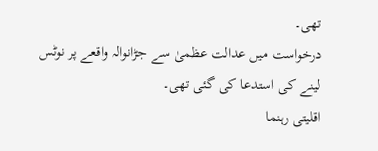تھی۔
درخواست میں عدالت عظمیٰ سے جڑانوالہ واقعے پر نوٹس لینے کی استدعا کی گئی تھی۔
اقلیتی رہنما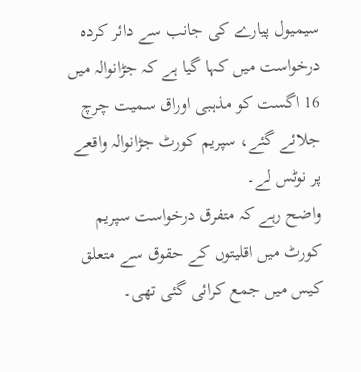سیمیول پیارے کی جانب سے دائر کردہ درخواست میں کہا گیا ہے کہ جڑانوالہ میں 16 اگست کو مذہبی اوراق سمیت چرچ جلائے گئے، سپریم کورٹ جڑانوالہ واقعے پر نوٹس لے۔
واضح رہے کہ متفرق درخواست سپریم کورٹ میں اقلیتوں کے حقوق سے متعلق کیس میں جمع کرائی گئی تھی۔